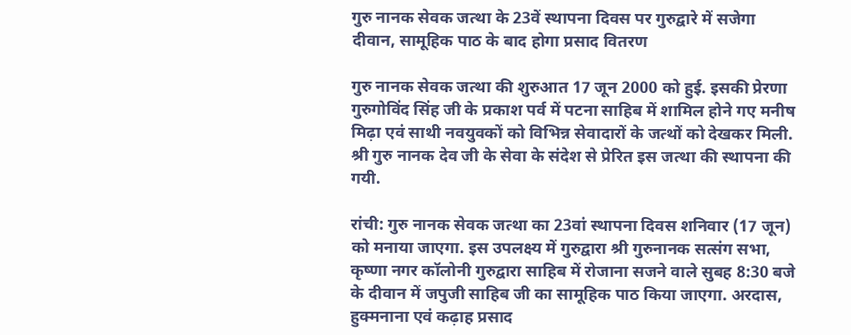गुरु नानक सेवक जत्था के 23वें स्थापना दिवस पर गुरुद्वारे में सजेगा दीवान, सामूहिक पाठ के बाद होगा प्रसाद वितरण

गुरु नानक सेवक जत्था की शुरुआत 17 जून 2000 को हुई. इसकी प्रेरणा गुरुगोविंद सिंह जी के प्रकाश पर्व में पटना साहिब में शामिल होने गए मनीष मिढ़ा एवं साथी नवयुवकों को विभिन्न सेवादारों के जत्थों को देखकर मिली. श्री गुरु नानक देव जी के सेवा के संदेश से प्रेरित इस जत्था की स्थापना की गयी.

रांची: गुरु नानक सेवक जत्था का 23वां स्थापना दिवस शनिवार (17 जून) को मनाया जाएगा. इस उपलक्ष्य में गुरुद्वारा श्री गुरुनानक सत्संग सभा, कृष्णा नगर कॉलोनी गुरुद्वारा साहिब में रोजाना सजने वाले सुबह 8:30 बजे के दीवान में जपुजी साहिब जी का सामूहिक पाठ किया जाएगा. अरदास, हुक्मनाना एवं कढ़ाह प्रसाद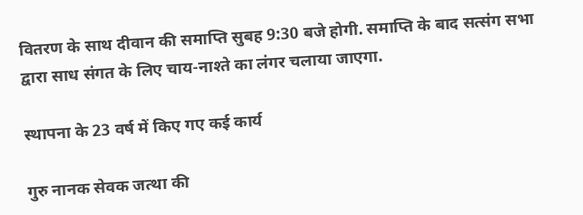वितरण के साथ दीवान की समाप्ति सुबह 9:30 बजे होगी. समाप्ति के बाद सत्संग सभा द्वारा साध संगत के लिए चाय-नाश्ते का लंगर चलाया जाएगा.

स्थापना के 23 वर्ष में किए गए कई कार्य

गुरु नानक सेवक जत्था की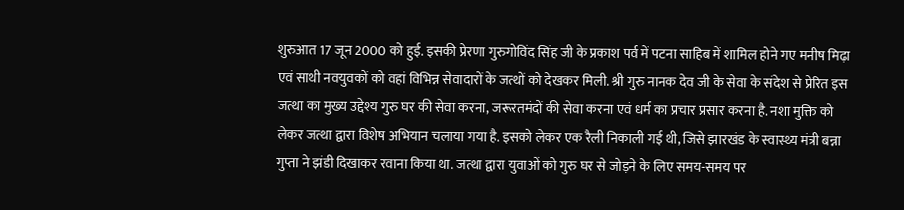शुरुआत 17 जून 2000 को हुई. इसकी प्रेरणा गुरुगोविंद सिंह जी के प्रकाश पर्व में पटना साहिब में शामिल होने गए मनीष मिढ़ा एवं साथी नवयुवकों को वहां विभिन्न सेवादारों के जत्थों को देखकर मिली. श्री गुरु नानक देव जी के सेवा के संदेश से प्रेरित इस जत्था का मुख्य उद्देश्य गुरु घर की सेवा करना, जरूरतमंदों की सेवा करना एवं धर्म का प्रचार प्रसार करना है. नशा मुक्ति को लेकर जत्था द्वारा विशेष अभियान चलाया गया है. इसको लेकर एक रैली निकाली गई थी, जिसे झारखंड के स्वास्थ्य मंत्री बन्ना गुप्ता ने झंडी दिखाकर रवाना किया था. जत्था द्वारा युवाओं को गुरु घर से जोड़ने के लिए समय-समय पर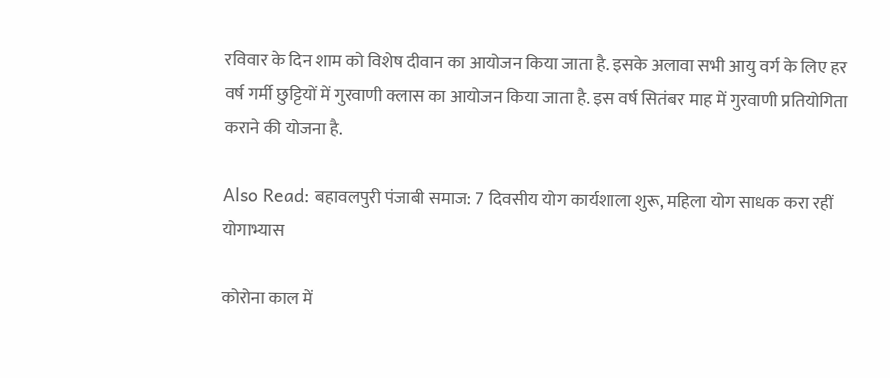रविवार के दिन शाम को विशेष दीवान का आयोजन किया जाता है. इसके अलावा सभी आयु वर्ग के लिए हर वर्ष गर्मी छुट्टियों में गुरवाणी क्लास का आयोजन किया जाता है. इस वर्ष सितंबर माह में गुरवाणी प्रतियोगिता कराने की योजना है.

Also Read: बहावलपुरी पंजाबी समाज: 7 दिवसीय योग कार्यशाला शुरू, महिला योग साधक करा रहीं योगाभ्यास

कोरोना काल में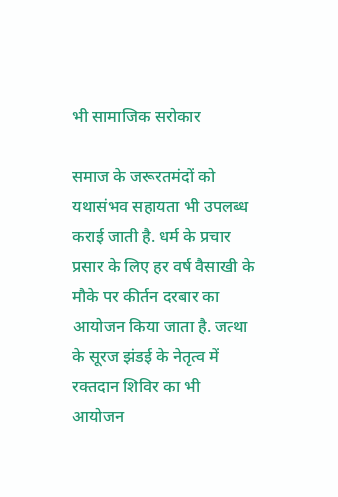भी सामाजिक सरोकार

समाज के जरूरतमंदों को यथासंभव सहायता भी उपलब्ध कराई जाती है. धर्म के प्रचार प्रसार के लिए हर वर्ष वैसाखी के मौके पर कीर्तन दरबार का आयोजन किया जाता है. जत्था के सूरज झंडई के नेतृत्व में रक्तदान शिविर का भी आयोजन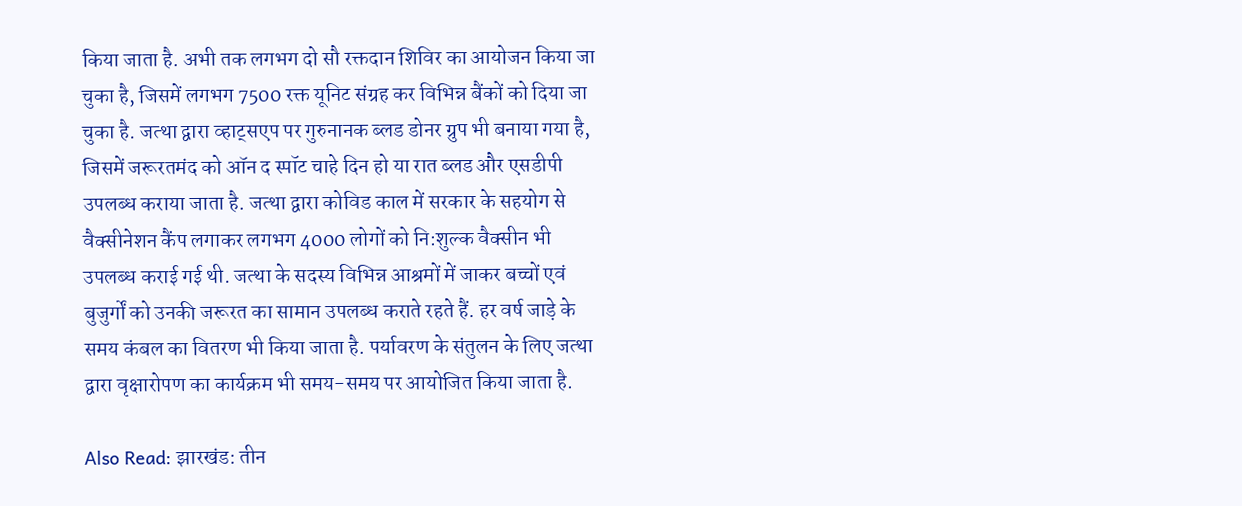किया जाता है. अभी तक लगभग दो सौ रक्तदान शिविर का आयोजन किया जा चुका है, जिसमें लगभग 7500 रक्त यूनिट संग्रह कर विभिन्न बैंकों को दिया जा चुका है. जत्था द्वारा व्हाट्सएप पर गुरुनानक ब्लड डोनर ग्रुप भी बनाया गया है, जिसमें जरूरतमंद को ऑन द स्पॉट चाहे दिन हो या रात ब्लड और एसडीपी उपलब्ध कराया जाता है. जत्था द्वारा कोविड काल में सरकार के सहयोग से वैक्सीनेशन कैंप लगाकर लगभग 4000 लोगों को नि:शुल्क वैक्सीन भी उपलब्ध कराई गई थी. जत्था के सदस्य विभिन्न आश्रमों में जाकर बच्चों एवं बुजुर्गों को उनकी जरूरत का सामान उपलब्ध कराते रहते हैं. हर वर्ष जाड़े के समय कंबल का वितरण भी किया जाता है. पर्यावरण के संतुलन के लिए जत्था द्वारा वृक्षारोपण का कार्यक्रम भी समय-समय पर आयोजित किया जाता है.

Also Read: झारखंड: तीन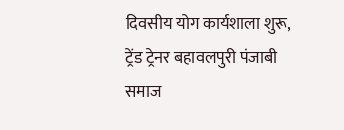दिवसीय योग कार्यशाला शुरू, ट्रेंड ट्रेनर बहावलपुरी पंजाबी समाज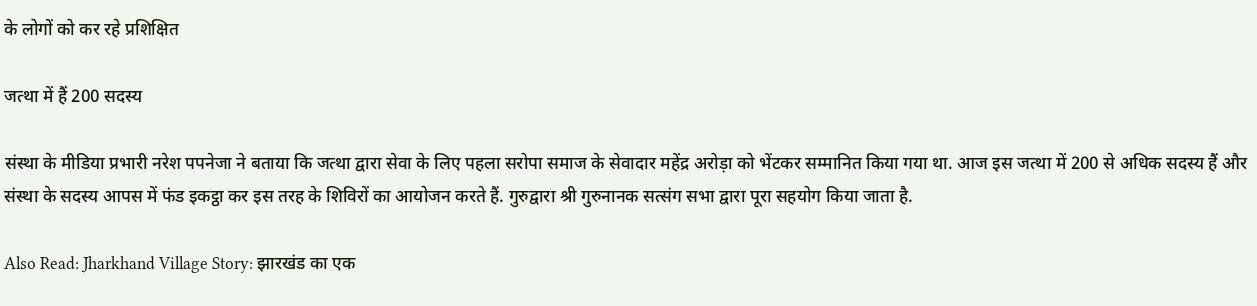के लोगों को कर रहे प्रशिक्षित

जत्था में हैं 200 सदस्य

संस्था के मीडिया प्रभारी नरेश पपनेजा ने बताया कि जत्था द्वारा सेवा के लिए पहला सरोपा समाज के सेवादार महेंद्र अरोड़ा को भेंटकर सम्मानित किया गया था. आज इस जत्था में 200 से अधिक सदस्य हैं और संस्था के सदस्य आपस में फंड इकट्ठा कर इस तरह के शिविरों का आयोजन करते हैं. गुरुद्वारा श्री गुरुनानक सत्संग सभा द्वारा पूरा सहयोग किया जाता है.

Also Read: Jharkhand Village Story: झारखंड का एक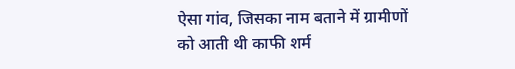ऐसा गांव, जिसका नाम बताने में ग्रामीणों को आती थी काफी शर्म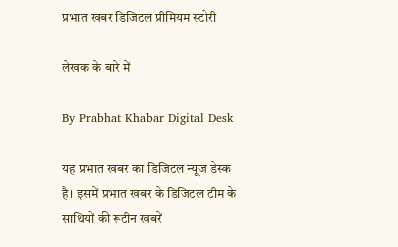प्रभात खबर डिजिटल प्रीमियम स्टोरी

लेखक के बारे में

By Prabhat Khabar Digital Desk

यह प्रभात खबर का डिजिटल न्यूज डेस्क है। इसमें प्रभात खबर के डिजिटल टीम के साथियों की रूटीन खबरें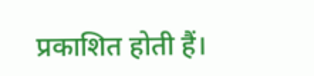प्रकाशित होती हैं।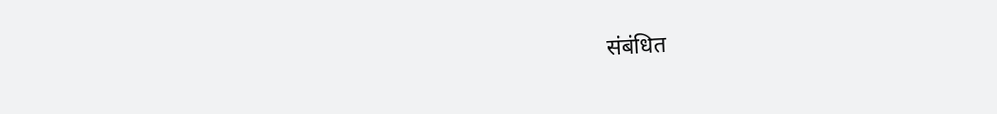संबंधित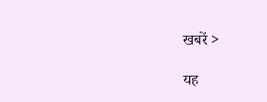खबरें >

यह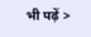भी पढ़ें >